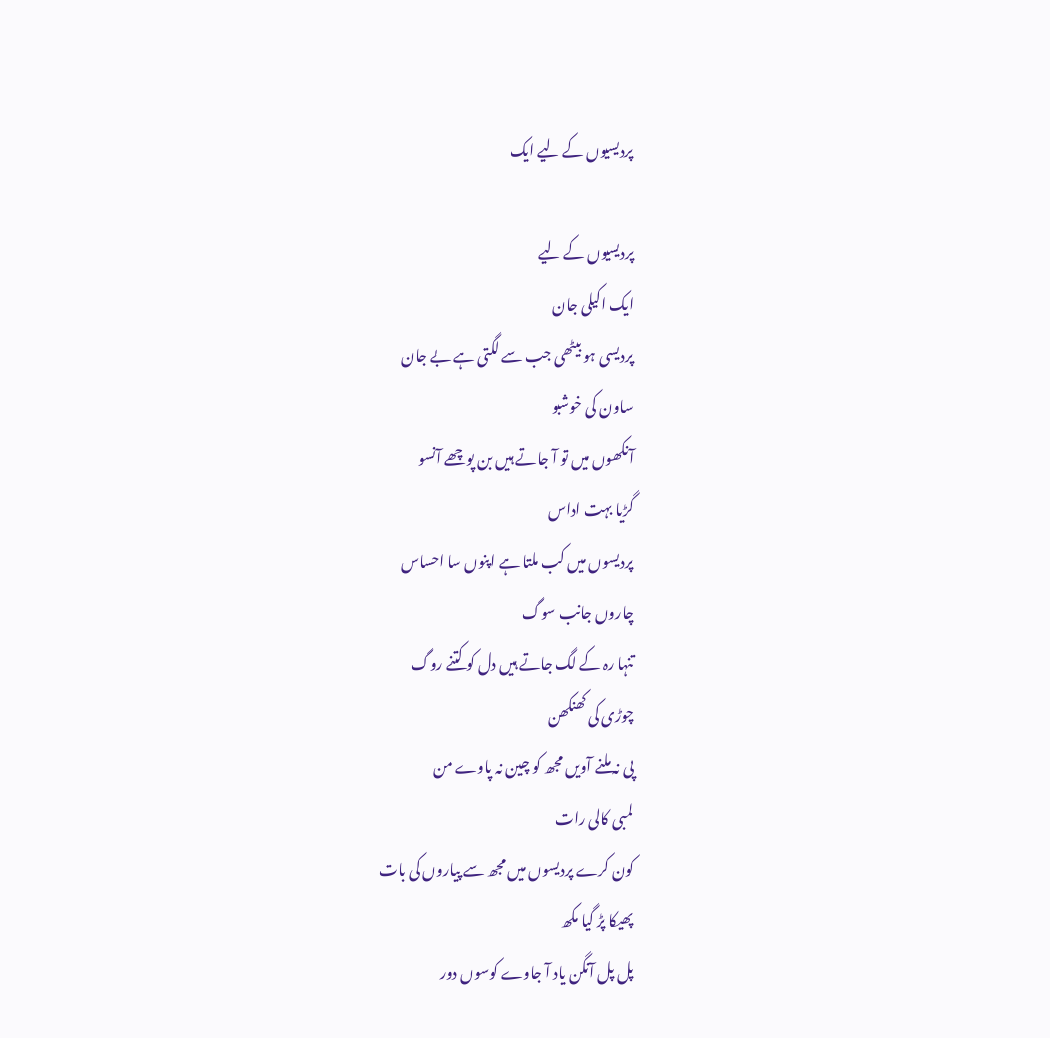پردیسیوں کے لیے ایک

پردیسیوں کے لیے
ایک اکیلی جان
پردیسی ہو بیٹھی جب سے لگتی ہے بے جان
ساون کی خوشبو
آنکھوں میں تو آ جاتے ہیں بن پوچھے آنسو
گڑیا بہت اداس
پردیسوں میں کب ملتا ہے اپنوں سا احساس
چاروں جانب سوگ
تنہا رہ کے لگ جاتے ہیں دل کو کتنے روگ
چوڑی کی کھنکھن
پی نہ ملنے آویں مجھ کو چین نہ پاوے من
لمبی کالی رات
کون کرے پردیسوں میں مجھ سے پیاروں کی بات
پھیکا پڑ گیا مکھ
پل پل آنگن یاد آ جاوے کوسوں دور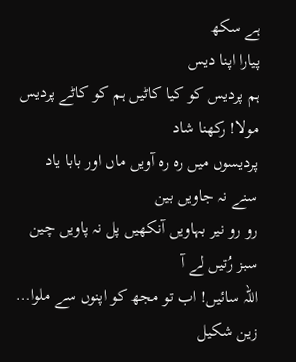ہے سکھ
پیارا اپنا دیس
ہم پردیس کو کیا کاٹیں ہم کو کاٹے پردیس
مولا! رکھنا شاد
پردیسوں میں رہ رہ آویں ماں اور بابا یاد
سنے نہ جاویں بین
رو رو نیر بہاویں آنکھیں پل نہ پاویں چین
سبز رُتیں لے آ
اللہ سائیں! اب تو مجھ کو اپنوں سے ملوا…
زین شکیل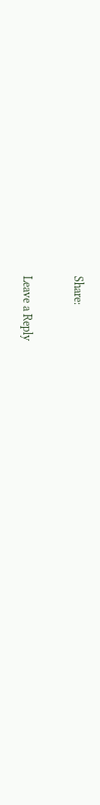Share:

Leave a Reply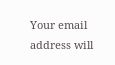Your email address will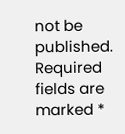not be published. Required fields are marked *